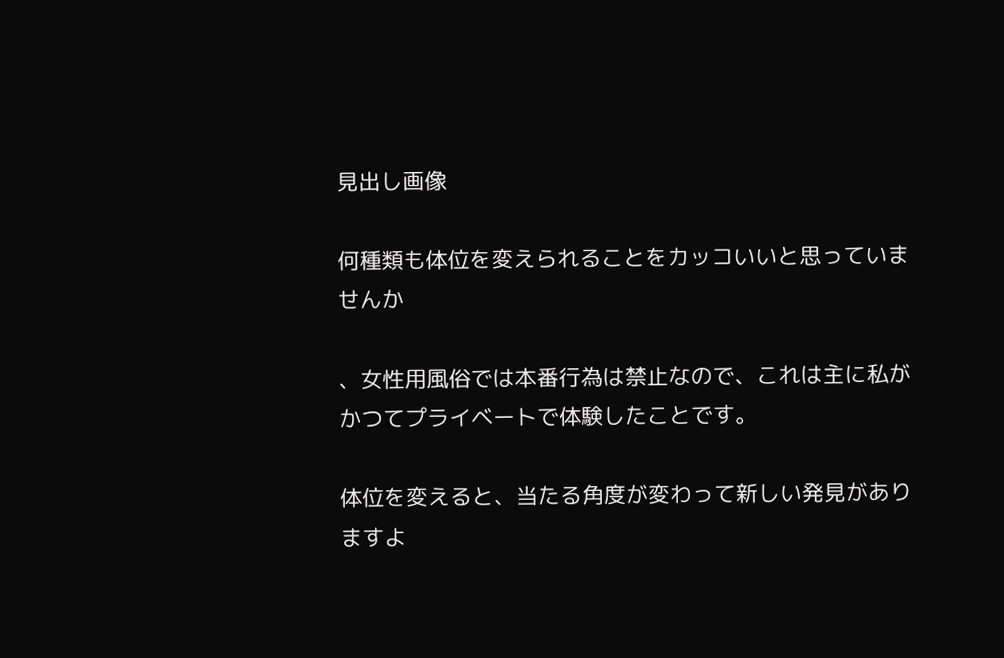見出し画像

何種類も体位を変えられることをカッコいいと思っていませんか

、女性用風俗では本番行為は禁止なので、これは主に私がかつてプライベートで体験したことです。

体位を変えると、当たる角度が変わって新しい発見がありますよ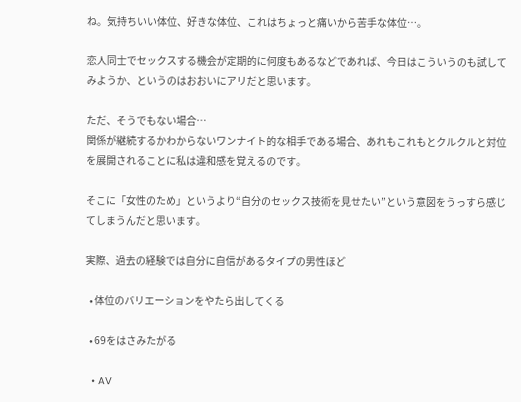ね。気持ちいい体位、好きな体位、これはちょっと痛いから苦手な体位…。

恋人同士でセックスする機会が定期的に何度もあるなどであれば、今日はこういうのも試してみようか、というのはおおいにアリだと思います。

ただ、そうでもない場合…
関係が継続するかわからないワンナイト的な相手である場合、あれもこれもとクルクルと対位を展開されることに私は違和感を覚えるのです。

そこに「女性のため」というより“自分のセックス技術を見せたい”という意図をうっすら感じてしまうんだと思います。

実際、過去の経験では自分に自信があるタイプの男性ほど

  • 体位のバリエーションをやたら出してくる

  • 69をはさみたがる

  • AV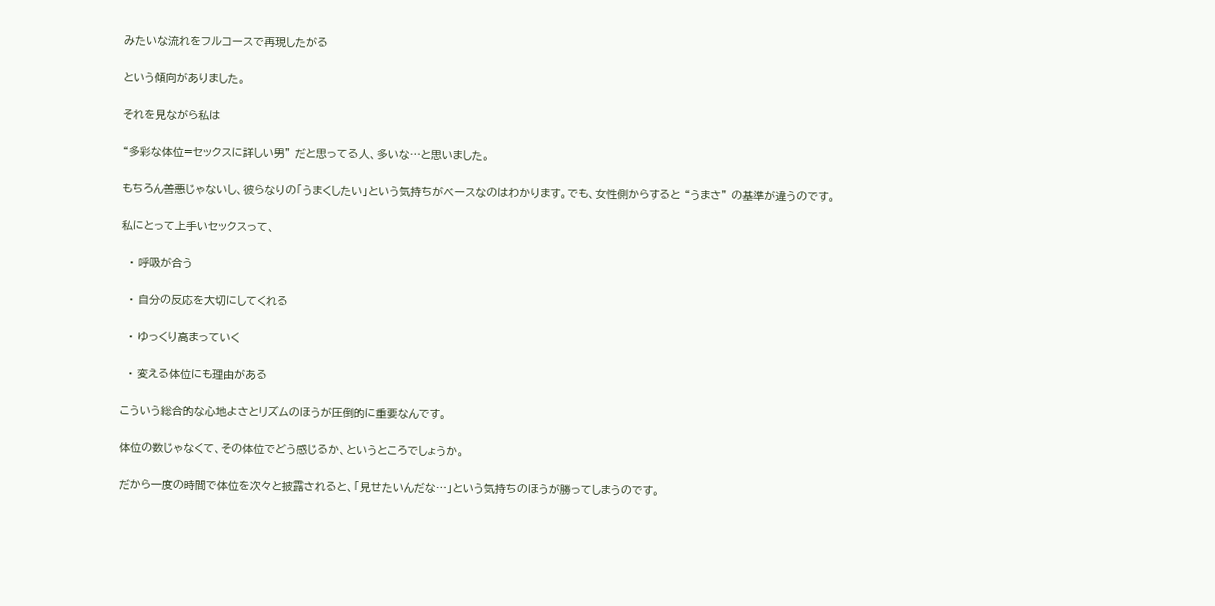みたいな流れをフルコースで再現したがる

という傾向がありました。

それを見ながら私は

“多彩な体位=セックスに詳しい男” だと思ってる人、多いな…と思いました。

もちろん善悪じゃないし、彼らなりの「うまくしたい」という気持ちがベースなのはわかります。でも、女性側からすると “うまさ” の基準が違うのです。

私にとって上手いセックスって、

  • 呼吸が合う

  • 自分の反応を大切にしてくれる

  • ゆっくり高まっていく

  • 変える体位にも理由がある

こういう総合的な心地よさとリズムのほうが圧倒的に重要なんです。

体位の数じゃなくて、その体位でどう感じるか、というところでしょうか。

だから一度の時間で体位を次々と披露されると、「見せたいんだな…」という気持ちのほうが勝ってしまうのです。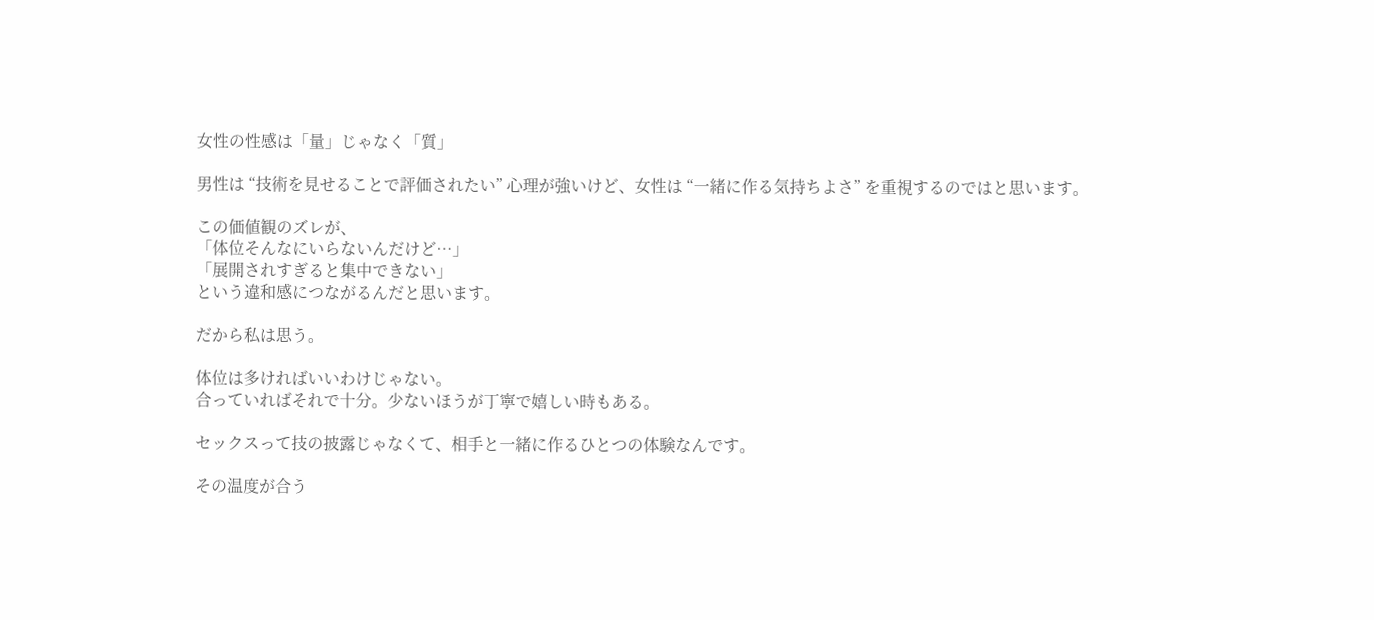女性の性感は「量」じゃなく「質」

男性は “技術を見せることで評価されたい” 心理が強いけど、女性は “一緒に作る気持ちよさ” を重視するのではと思います。

この価値観のズレが、
「体位そんなにいらないんだけど…」
「展開されすぎると集中できない」
という違和感につながるんだと思います。

だから私は思う。

体位は多ければいいわけじゃない。
合っていればそれで十分。少ないほうが丁寧で嬉しい時もある。

セックスって技の披露じゃなくて、相手と一緒に作るひとつの体験なんです。

その温度が合う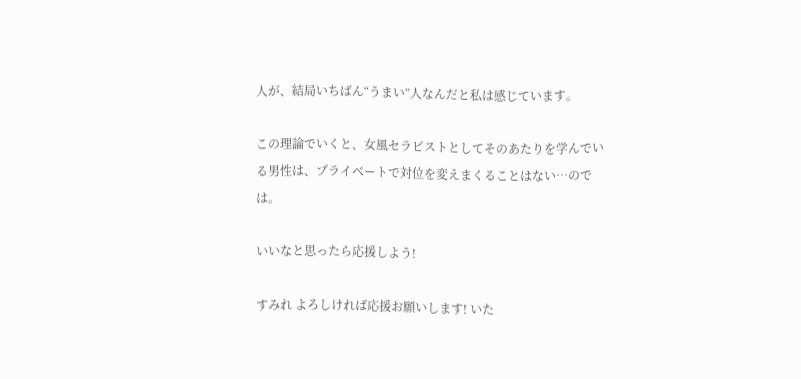人が、結局いちばん“うまい”人なんだと私は感じています。

この理論でいくと、女風セラピストとしてそのあたりを学んでいる男性は、プライベートで対位を変えまくることはない…のでは。

いいなと思ったら応援しよう!

すみれ よろしければ応援お願いします! いた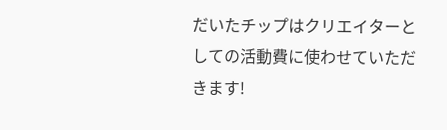だいたチップはクリエイターとしての活動費に使わせていただきます!